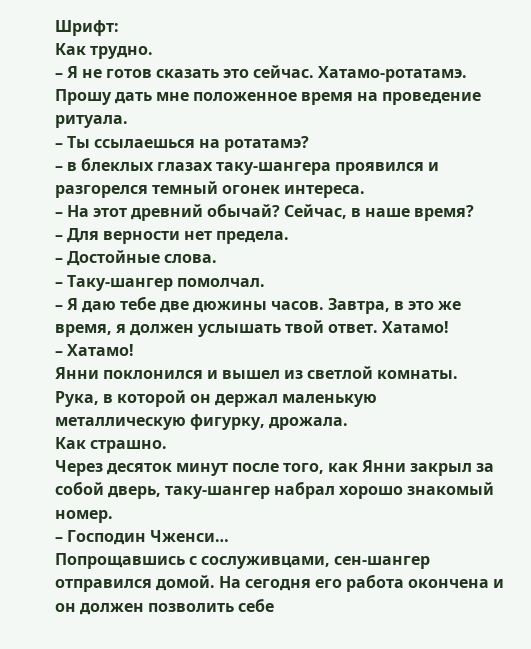Шрифт:
Как трудно.
– Я не готов сказать это сейчас. Хатамо-ротатамэ. Прошу дать мне положенное время на проведение ритуала.
– Ты ссылаешься на ротатамэ?
– в блеклых глазах таку-шангера проявился и разгорелся темный огонек интереса.
– На этот древний обычай? Сейчас, в наше время?
– Для верности нет предела.
– Достойные слова.
– Таку-шангер помолчал.
– Я даю тебе две дюжины часов. Завтра, в это же время, я должен услышать твой ответ. Хатамо!
– Хатамо!
Янни поклонился и вышел из светлой комнаты.
Рука, в которой он держал маленькую металлическую фигурку, дрожала.
Как страшно.
Через десяток минут после того, как Янни закрыл за собой дверь, таку-шангер набрал хорошо знакомый номер.
– Господин Чженси…
Попрощавшись с сослуживцами, сен-шангер отправился домой. На сегодня его работа окончена и он должен позволить себе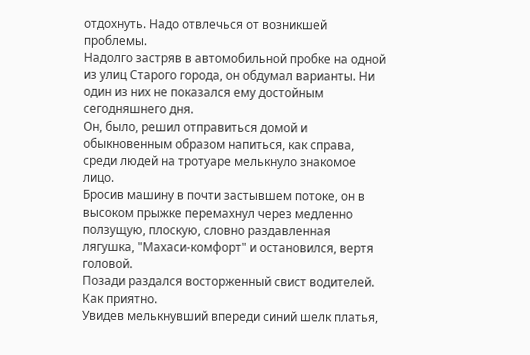отдохнуть. Надо отвлечься от возникшей проблемы.
Надолго застряв в автомобильной пробке на одной из улиц Старого города, он обдумал варианты. Ни один из них не показался ему достойным сегодняшнего дня.
Он, было, решил отправиться домой и обыкновенным образом напиться, как справа, среди людей на тротуаре мелькнуло знакомое лицо.
Бросив машину в почти застывшем потоке, он в высоком прыжке перемахнул через медленно ползущую, плоскую, словно раздавленная лягушка, "Махаси-комфорт" и остановился, вертя головой.
Позади раздался восторженный свист водителей.
Как приятно.
Увидев мелькнувший впереди синий шелк платья,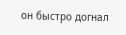он быстро догнал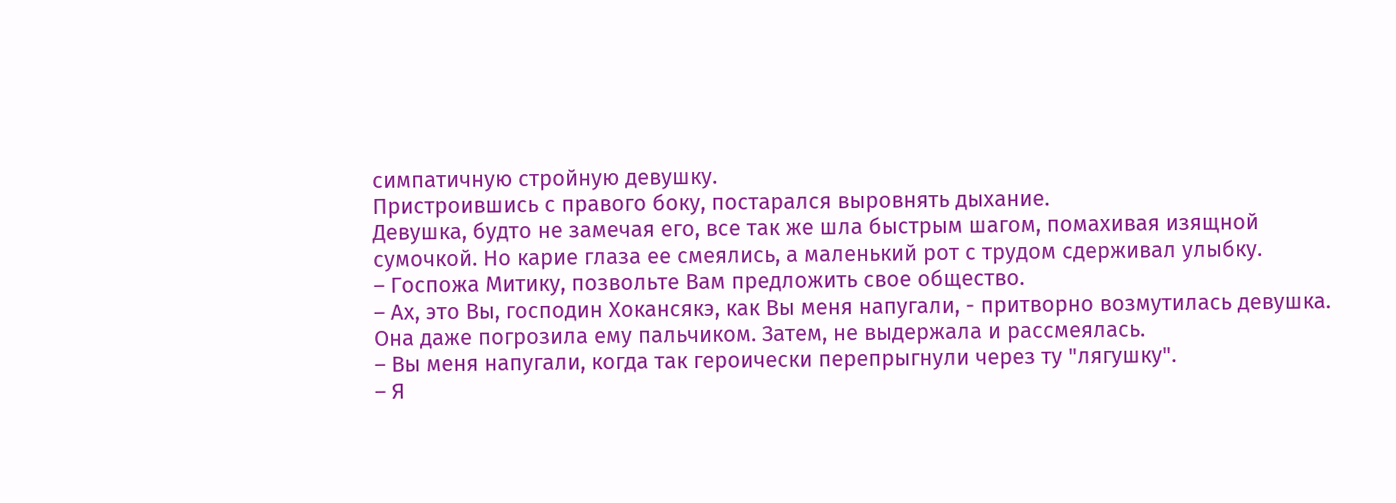симпатичную стройную девушку.
Пристроившись с правого боку, постарался выровнять дыхание.
Девушка, будто не замечая его, все так же шла быстрым шагом, помахивая изящной сумочкой. Но карие глаза ее смеялись, а маленький рот с трудом сдерживал улыбку.
– Госпожа Митику, позвольте Вам предложить свое общество.
– Ах, это Вы, господин Хокансякэ, как Вы меня напугали, - притворно возмутилась девушка.
Она даже погрозила ему пальчиком. Затем, не выдержала и рассмеялась.
– Вы меня напугали, когда так героически перепрыгнули через ту "лягушку".
– Я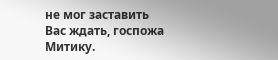не мог заставить Вас ждать, госпожа Митику.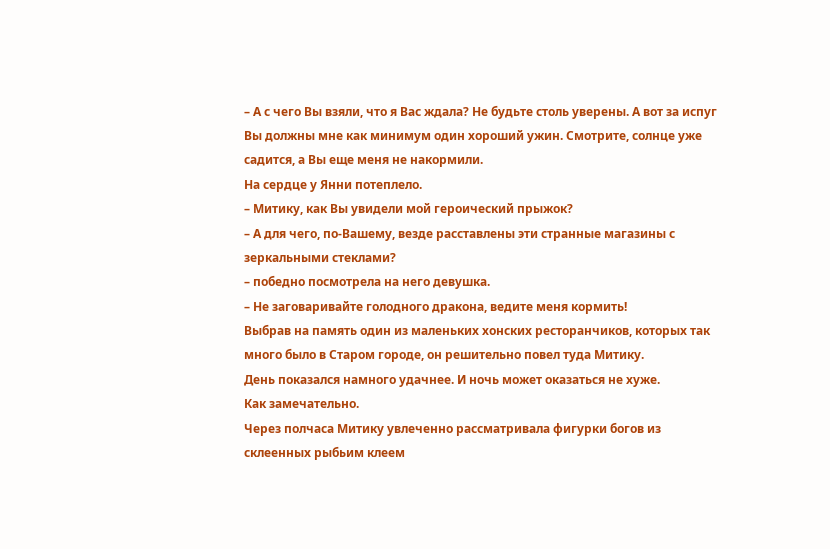– А с чего Вы взяли, что я Вас ждала? Не будьте столь уверены. А вот за испуг Вы должны мне как минимум один хороший ужин. Смотрите, солнце уже садится, а Вы еще меня не накормили.
На сердце у Янни потеплело.
– Митику, как Вы увидели мой героический прыжок?
– А для чего, по-Вашему, везде расставлены эти странные магазины с зеркальными стеклами?
– победно посмотрела на него девушка.
– Не заговаривайте голодного дракона, ведите меня кормить!
Выбрав на память один из маленьких хонских ресторанчиков, которых так много было в Старом городе, он решительно повел туда Митику.
День показался намного удачнее. И ночь может оказаться не хуже.
Как замечательно.
Через полчаса Митику увлеченно рассматривала фигурки богов из склеенных рыбьим клеем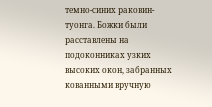темно-синих раковин-туонга. Божки были расставлены на подоконниках узких высоких окон, забранных кованными вручную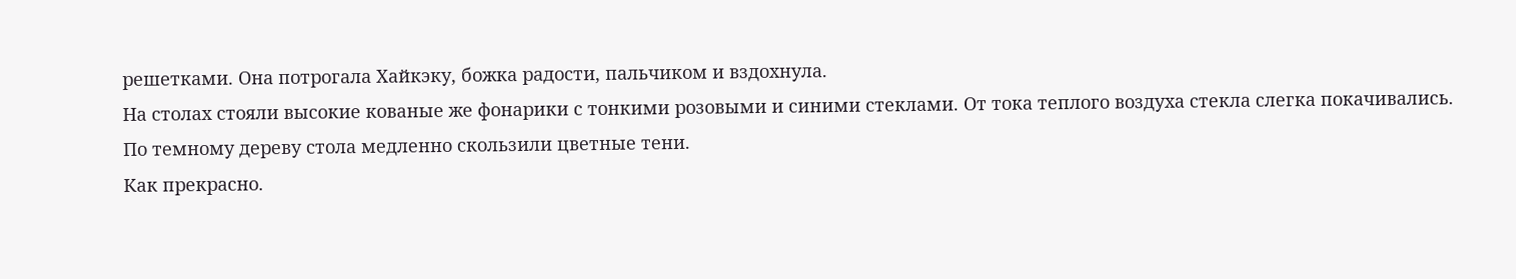решетками. Она потрогала Хайкэку, божка радости, пальчиком и вздохнула.
На столах стояли высокие кованые же фонарики с тонкими розовыми и синими стеклами. От тока теплого воздуха стекла слегка покачивались.
По темному дереву стола медленно скользили цветные тени.
Как прекрасно.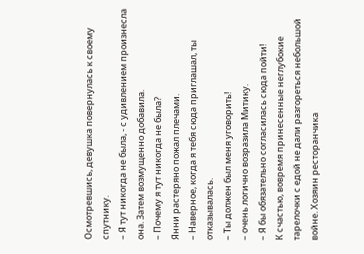Осмотревшись, девушка повернулась к своему спутнику.
– Я тут никогда не была, - с удивлением произнесла она. Затем возмущенно добавила.
– Почему я тут никогда не была?
Янни растеряно пожал плечами.
– Наверное, когда я тебя сюда приглашал, ты отказывалась.
– Ты должен был меня уговорить!
– очень логично возразила Митику.
– Я бы обязательно согласилась сюда пойти!
К счастью, вовремя принесенные неглубокие тарелочки с едой не дали разгореться небольшой войне. Хозяин ресторанчика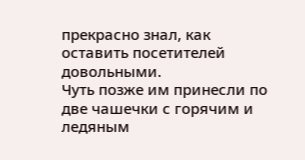прекрасно знал, как оставить посетителей довольными.
Чуть позже им принесли по две чашечки с горячим и ледяным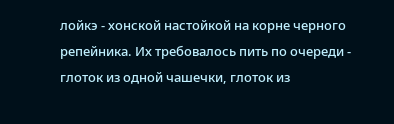лойкэ - хонской настойкой на корне черного репейника. Их требовалось пить по очереди - глоток из одной чашечки, глоток из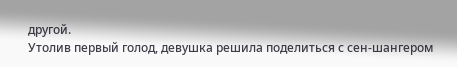другой.
Утолив первый голод, девушка решила поделиться с сен-шангером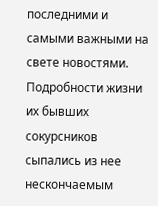последними и самыми важными на свете новостями. Подробности жизни их бывших сокурсников сыпались из нее нескончаемым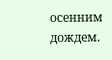осенним дождем.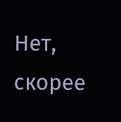Нет, скорее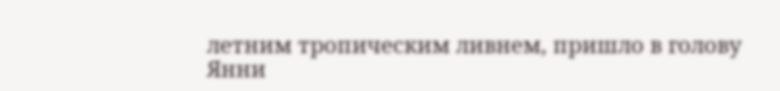летним тропическим ливнем, пришло в голову Янни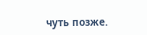чуть позже.